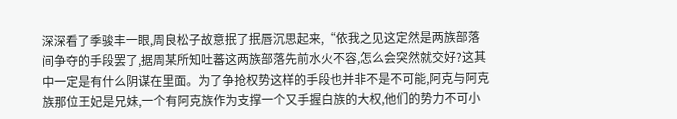深深看了季骏丰一眼,周良松子故意抿了抿唇沉思起来,“依我之见这定然是两族部落间争夺的手段罢了,据周某所知吐蕃这两族部落先前水火不容,怎么会突然就交好?这其中一定是有什么阴谋在里面。为了争抢权势这样的手段也并非不是不可能,阿克与阿克族那位王妃是兄妹,一个有阿克族作为支撑一个又手握白族的大权,他们的势力不可小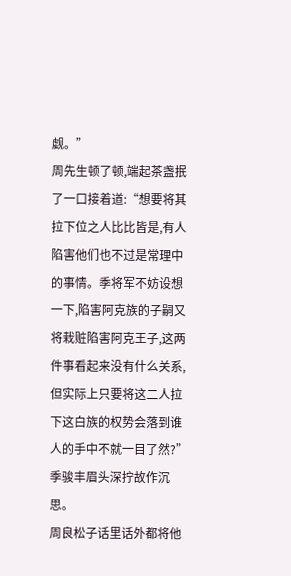觑。”
周先生顿了顿,端起茶盏抿了一口接着道:“想要将其拉下位之人比比皆是,有人陷害他们也不过是常理中的事情。季将军不妨设想一下,陷害阿克族的子嗣又将栽赃陷害阿克王子,这两件事看起来没有什么关系,但实际上只要将这二人拉下这白族的权势会落到谁人的手中不就一目了然?”
季骏丰眉头深拧故作沉思。
周良松子话里话外都将他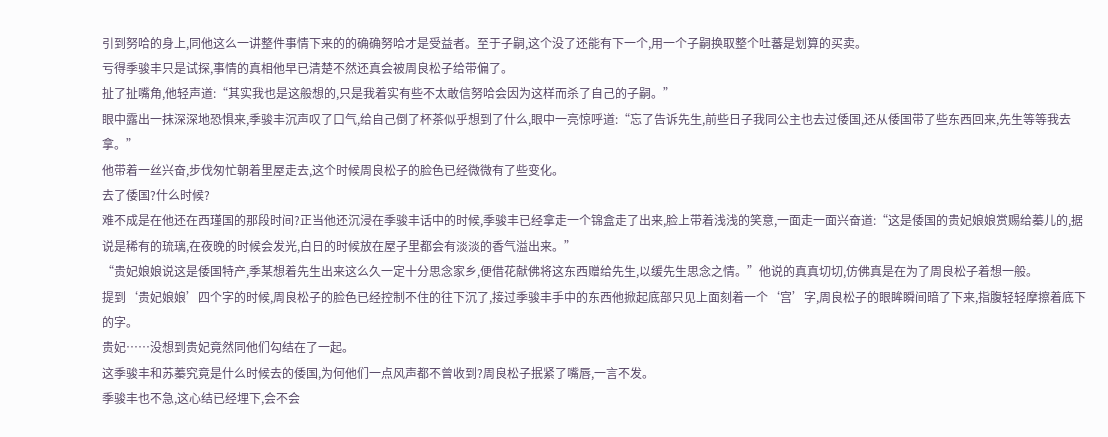引到努哈的身上,同他这么一讲整件事情下来的的确确努哈才是受益者。至于子嗣,这个没了还能有下一个,用一个子嗣换取整个吐蕃是划算的买卖。
亏得季骏丰只是试探,事情的真相他早已清楚不然还真会被周良松子给带偏了。
扯了扯嘴角,他轻声道:“其实我也是这般想的,只是我着实有些不太敢信努哈会因为这样而杀了自己的子嗣。”
眼中露出一抹深深地恐惧来,季骏丰沉声叹了口气,给自己倒了杯茶似乎想到了什么,眼中一亮惊呼道:“忘了告诉先生,前些日子我同公主也去过倭国,还从倭国带了些东西回来,先生等等我去拿。”
他带着一丝兴奋,步伐匆忙朝着里屋走去,这个时候周良松子的脸色已经微微有了些变化。
去了倭国?什么时候?
难不成是在他还在西瑾国的那段时间?正当他还沉浸在季骏丰话中的时候,季骏丰已经拿走一个锦盒走了出来,脸上带着浅浅的笑意,一面走一面兴奋道:“这是倭国的贵妃娘娘赏赐给蓁儿的,据说是稀有的琉璃,在夜晚的时候会发光,白日的时候放在屋子里都会有淡淡的香气溢出来。”
“贵妃娘娘说这是倭国特产,季某想着先生出来这么久一定十分思念家乡,便借花献佛将这东西赠给先生,以缓先生思念之情。”他说的真真切切,仿佛真是在为了周良松子着想一般。
提到‘贵妃娘娘’四个字的时候,周良松子的脸色已经控制不住的往下沉了,接过季骏丰手中的东西他掀起底部只见上面刻着一个‘宫’字,周良松子的眼眸瞬间暗了下来,指腹轻轻摩擦着底下的字。
贵妃……没想到贵妃竟然同他们勾结在了一起。
这季骏丰和苏蓁究竟是什么时候去的倭国,为何他们一点风声都不曾收到?周良松子抿紧了嘴唇,一言不发。
季骏丰也不急,这心结已经埋下,会不会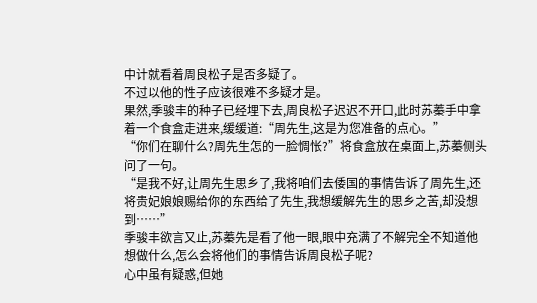中计就看着周良松子是否多疑了。
不过以他的性子应该很难不多疑才是。
果然,季骏丰的种子已经埋下去,周良松子迟迟不开口,此时苏蓁手中拿着一个食盒走进来,缓缓道:“周先生,这是为您准备的点心。”
“你们在聊什么?周先生怎的一脸惆怅?”将食盒放在桌面上,苏蓁侧头问了一句。
“是我不好,让周先生思乡了,我将咱们去倭国的事情告诉了周先生,还将贵妃娘娘赐给你的东西给了先生,我想缓解先生的思乡之苦,却没想到……”
季骏丰欲言又止,苏蓁先是看了他一眼,眼中充满了不解完全不知道他想做什么,怎么会将他们的事情告诉周良松子呢?
心中虽有疑惑,但她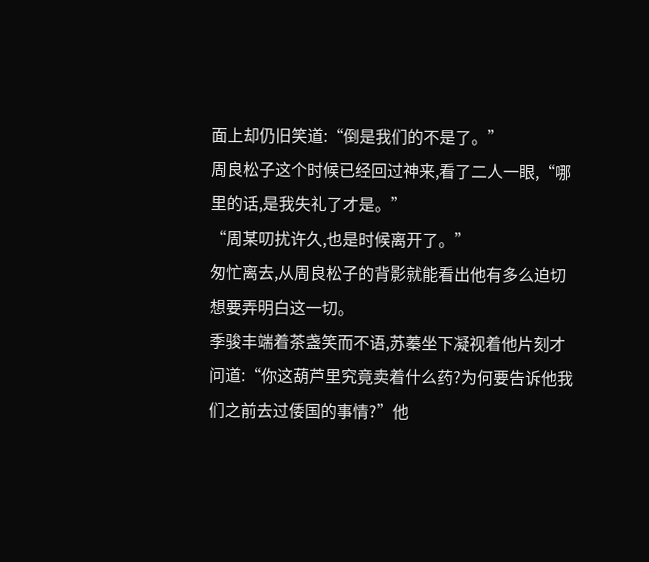面上却仍旧笑道:“倒是我们的不是了。”
周良松子这个时候已经回过神来,看了二人一眼,“哪里的话,是我失礼了才是。”
“周某叨扰许久,也是时候离开了。”
匆忙离去,从周良松子的背影就能看出他有多么迫切想要弄明白这一切。
季骏丰端着茶盏笑而不语,苏蓁坐下凝视着他片刻才问道:“你这葫芦里究竟卖着什么药?为何要告诉他我们之前去过倭国的事情?”他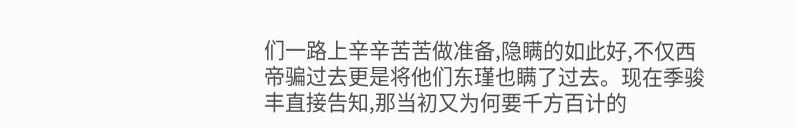们一路上辛辛苦苦做准备,隐瞒的如此好,不仅西帝骗过去更是将他们东瑾也瞒了过去。现在季骏丰直接告知,那当初又为何要千方百计的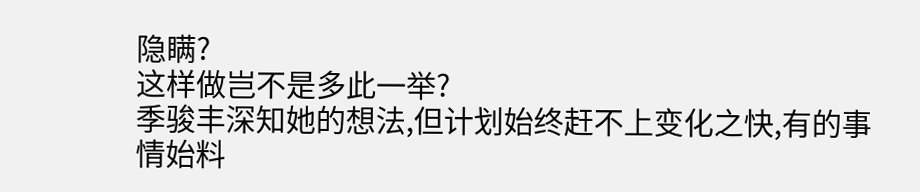隐瞒?
这样做岂不是多此一举?
季骏丰深知她的想法,但计划始终赶不上变化之快,有的事情始料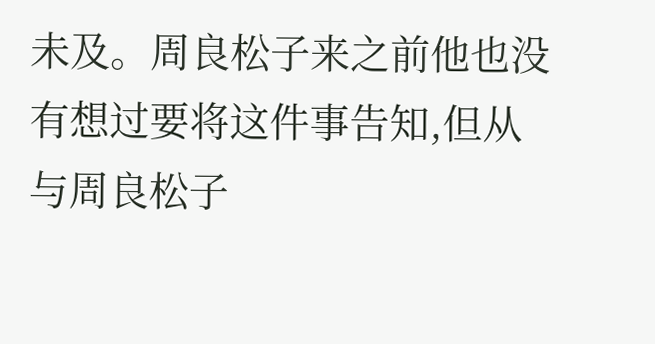未及。周良松子来之前他也没有想过要将这件事告知,但从与周良松子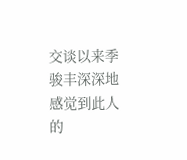交谈以来季骏丰深深地感觉到此人的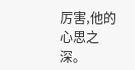厉害,他的心思之深。